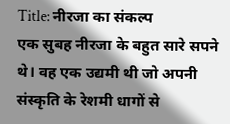Title: नीरजा का संकल्प
एक सुबह नीरजा के बहुत सारे सपने थे। वह एक उद्यमी थी जो अपनी संस्कृति के रेशमी धागों से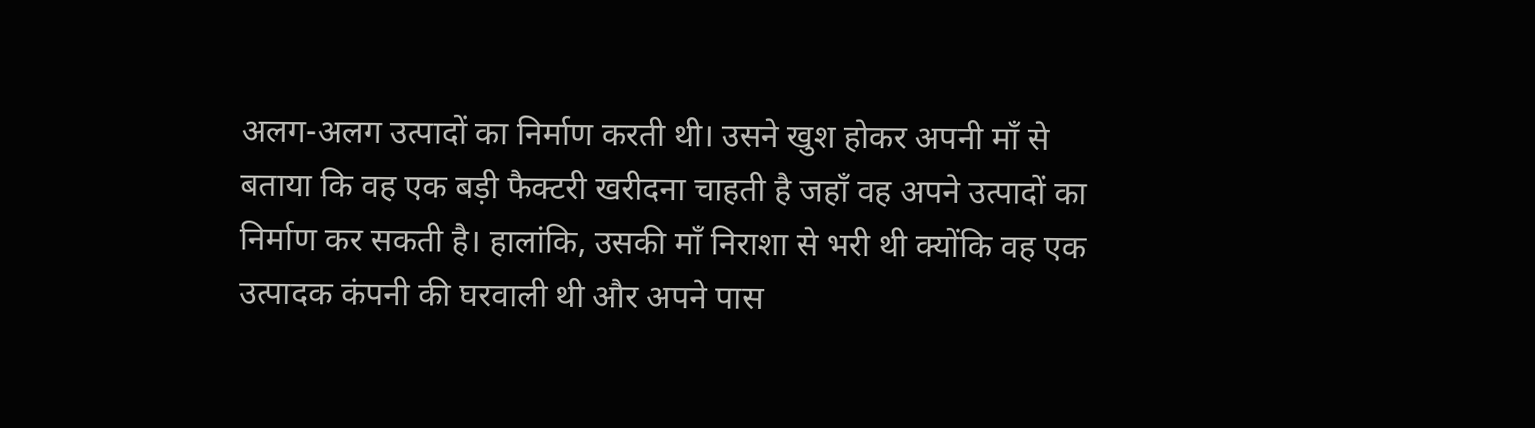अलग-अलग उत्पादों का निर्माण करती थी। उसने खुश होकर अपनी माँ से बताया कि वह एक बड़ी फैक्टरी खरीदना चाहती है जहाँ वह अपने उत्पादों का निर्माण कर सकती है। हालांकि, उसकी माँ निराशा से भरी थी क्योंकि वह एक उत्पादक कंपनी की घरवाली थी और अपने पास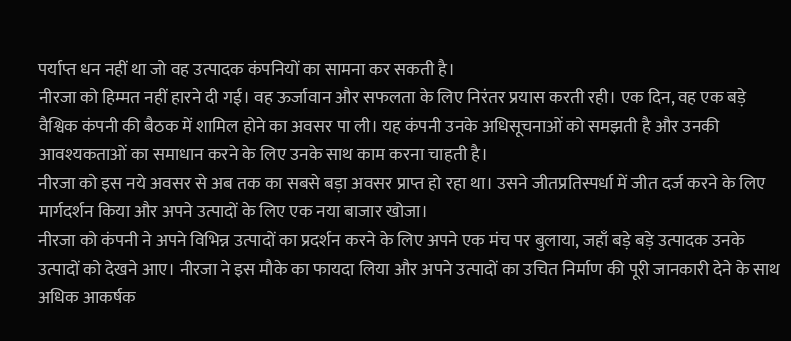पर्याप्त धन नहीं था जो वह उत्पादक कंपनियों का सामना कर सकती है।
नीरजा को हिम्मत नहीं हारने दी गई। वह ऊर्जावान और सफलता के लिए निरंतर प्रयास करती रही। एक दिन, वह एक बड़े वैश्विक कंपनी की बैठक में शामिल होने का अवसर पा ली। यह कंपनी उनके अधिसूचनाओं को समझती है और उनकी आवश्यकताओं का समाधान करने के लिए उनके साथ काम करना चाहती है।
नीरजा को इस नये अवसर से अब तक का सबसे बड़ा अवसर प्राप्त हो रहा था। उसने जीतप्रतिस्पर्धा में जीत दर्ज करने के लिए मार्गदर्शन किया और अपने उत्पादों के लिए एक नया बाजार खोजा।
नीरजा को कंपनी ने अपने विभिन्न उत्पादों का प्रदर्शन करने के लिए अपने एक मंच पर बुलाया, जहाँ बड़े बड़े उत्पादक उनके उत्पादों को देखने आए। नीरजा ने इस मौके का फायदा लिया और अपने उत्पादों का उचित निर्माण की पूरी जानकारी देने के साथ अधिक आकर्षक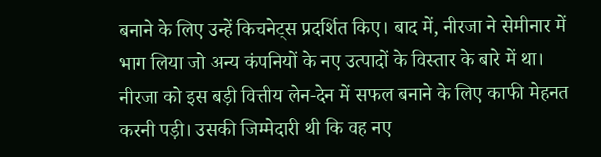बनाने के लिए उन्हें किचनेट्स प्रदर्शित किए। बाद में, नीरजा ने सेमीनार में भाग लिया जो अन्य कंपनियों के नए उत्पादों के विस्तार के बारे में था।
नीरजा को इस बड़ी वित्तीय लेन-देन में सफल बनाने के लिए काफी मेहनत करनी पड़ी। उसकी जिम्मेदारी थी कि वह नए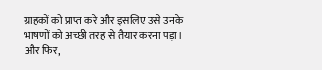ग्राहकों को प्राप्त करे और इसलिए उसे उनके भाषणों को अच्छी तरह से तैयार करना पड़ा।
और फिर,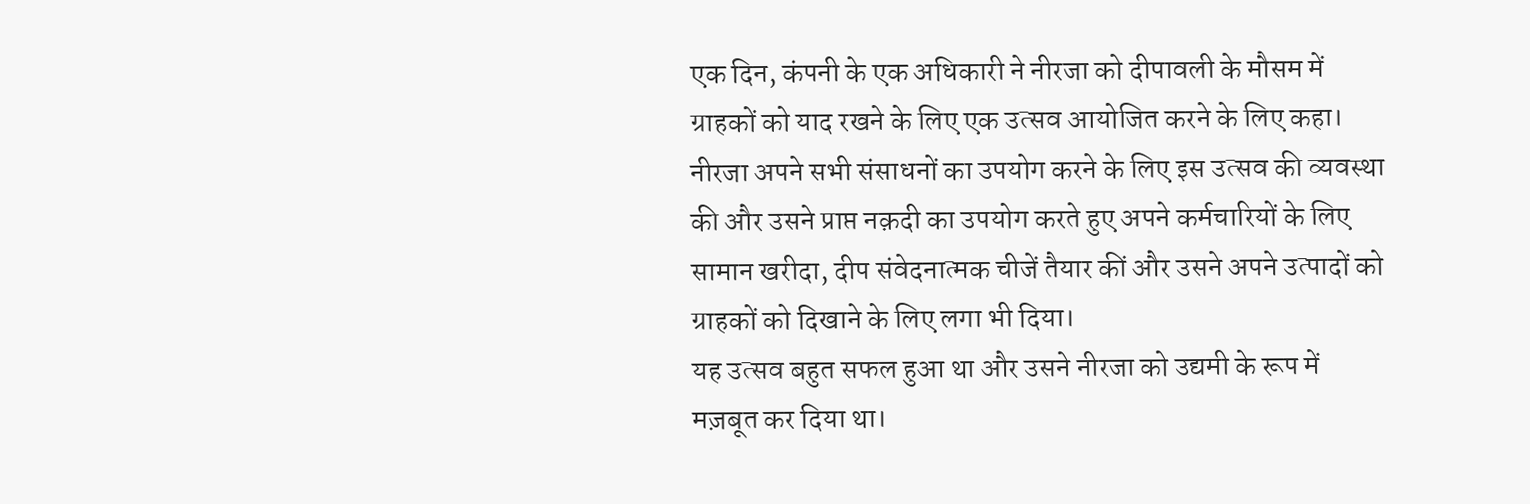एक दिन, कंपनी के एक अधिकारी ने नीरजा को दीपावली के मौसम में ग्राहकों को याद रखने के लिए एक उत्सव आयोजित करने के लिए कहा। नीरजा अपने सभी संसाधनों का उपयोग करने के लिए इस उत्सव की व्यवस्था की और उसने प्राप्त नक़दी का उपयोग करते हुए अपने कर्मचारियों के लिए सामान खरीदा, दीप संवेदनात्मक चीजें तैयार कीं और उसने अपने उत्पादों को ग्राहकों को दिखाने के लिए लगा भी दिया।
यह उत्सव बहुत सफल हुआ था और उसने नीरजा को उद्यमी के रूप में मज़बूत कर दिया था।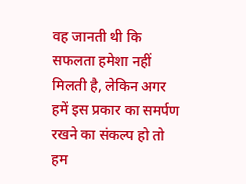वह जानती थी कि सफलता हमेशा नहीं मिलती है, लेकिन अगर हमें इस प्रकार का समर्पण रखने का संकल्प हो तो हम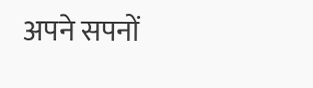अपने सपनों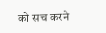को सच करने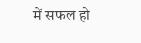में सफल हो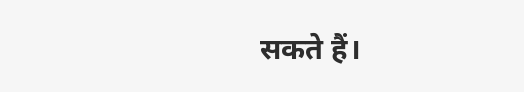सकते हैं।